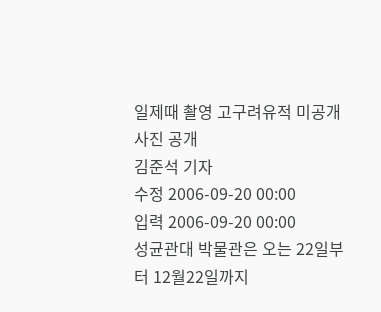일제때 촬영 고구려유적 미공개사진 공개
김준석 기자
수정 2006-09-20 00:00
입력 2006-09-20 00:00
성균관대 박물관은 오는 22일부터 12월22일까지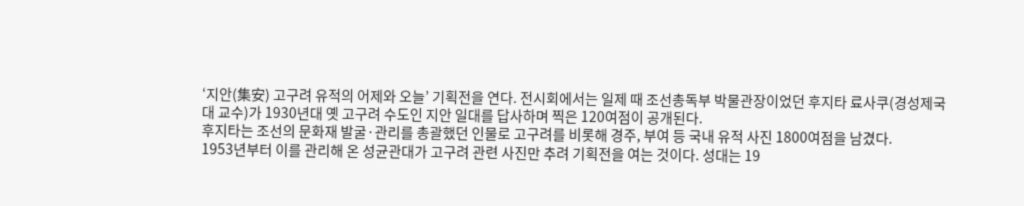‘지안(集安) 고구려 유적의 어제와 오늘’ 기획전을 연다. 전시회에서는 일제 때 조선총독부 박물관장이었던 후지타 료사쿠(경성제국대 교수)가 1930년대 옛 고구려 수도인 지안 일대를 답사하며 찍은 120여점이 공개된다.
후지타는 조선의 문화재 발굴·관리를 총괄했던 인물로 고구려를 비롯해 경주, 부여 등 국내 유적 사진 1800여점을 남겼다.
1953년부터 이를 관리해 온 성균관대가 고구려 관련 사진만 추려 기획전을 여는 것이다. 성대는 19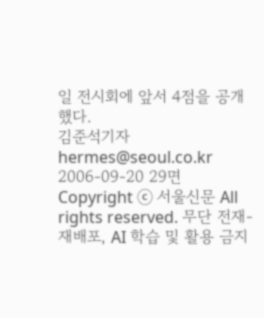일 전시회에 앞서 4점을 공개했다.
김준석기자 hermes@seoul.co.kr
2006-09-20 29면
Copyright ⓒ 서울신문 All rights reserved. 무단 전재-재배포, AI 학습 및 활용 금지